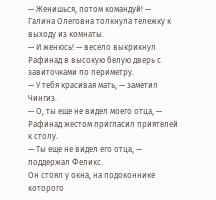— Женишься, потом командуй! — Галина Олеговна толкнула тележку к выходу из комнаты.
— И женюсь! — весело выкрикнул Рафинад в высокую белую дверь с завиточками по периметру.
— У тебя красивая мать, — заметил Чингиз.
— О, ты еще не видел моего отца, — Рафинад жестом пригласил приятелей к столу.
— Ты еще не видел его отца, — поддержал Феликс.
Он стоял у окна, на подоконнике которого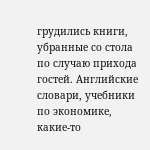грудились книги, убранные со стола по случаю прихода гостей. Английские словари, учебники по экономике, какие-то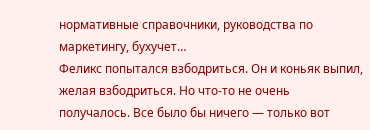нормативные справочники, руководства по маркетингу, бухучет…
Феликс попытался взбодриться. Он и коньяк выпил, желая взбодриться. Но что-то не очень получалось. Все было бы ничего — только вот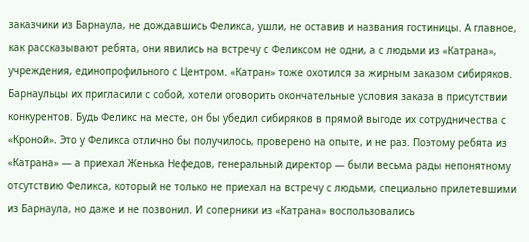заказчики из Барнаула, не дождавшись Феликса, ушли, не оставив и названия гостиницы. А главное, как рассказывают ребята, они явились на встречу с Феликсом не одни, а с людьми из «Катрана», учреждения, единопрофильного с Центром. «Катран» тоже охотился за жирным заказом сибиряков. Барнаульцы их пригласили с собой, хотели оговорить окончательные условия заказа в присутствии конкурентов. Будь Феликс на месте, он бы убедил сибиряков в прямой выгоде их сотрудничества с «Кроной». Это у Феликса отлично бы получилось, проверено на опыте, и не раз. Поэтому ребята из «Катрана» — а приехал Женька Нефедов, генеральный директор — были весьма рады непонятному отсутствию Феликса, который не только не приехал на встречу с людьми, специально прилетевшими из Барнаула, но даже и не позвонил. И соперники из «Катрана» воспользовались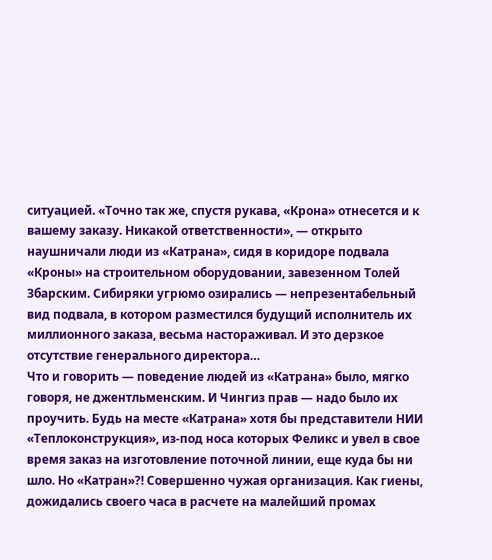ситуацией. «Точно так же, спустя рукава, «Крона» отнесется и к вашему заказу. Никакой ответственности», — открыто наушничали люди из «Катрана», сидя в коридоре подвала «Кроны» на строительном оборудовании, завезенном Толей Збарским. Сибиряки угрюмо озирались — непрезентабельный вид подвала, в котором разместился будущий исполнитель их миллионного заказа, весьма настораживал. И это дерзкое отсутствие генерального директора…
Что и говорить — поведение людей из «Катрана» было, мягко говоря, не джентльменским. И Чингиз прав — надо было их проучить. Будь на месте «Катрана» хотя бы представители НИИ «Теплоконструкция», из-под носа которых Феликс и увел в свое время заказ на изготовление поточной линии, еще куда бы ни шло. Но «Катран»?! Совершенно чужая организация. Как гиены, дожидались своего часа в расчете на малейший промах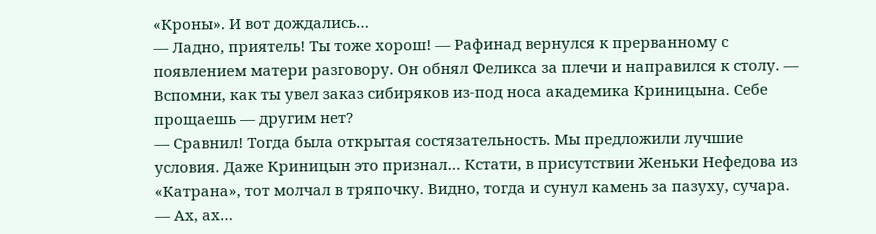«Кроны». И вот дождались…
— Ладно, приятель! Ты тоже хорош! — Рафинад вернулся к прерванному с появлением матери разговору. Он обнял Феликса за плечи и направился к столу. — Вспомни, как ты увел заказ сибиряков из-под носа академика Криницына. Себе прощаешь — другим нет?
— Сравнил! Тогда была открытая состязательность. Мы предложили лучшие условия. Даже Криницын это признал… Кстати, в присутствии Женьки Нефедова из «Катрана», тот молчал в тряпочку. Видно, тогда и сунул камень за пазуху, сучара.
— Ах, ах…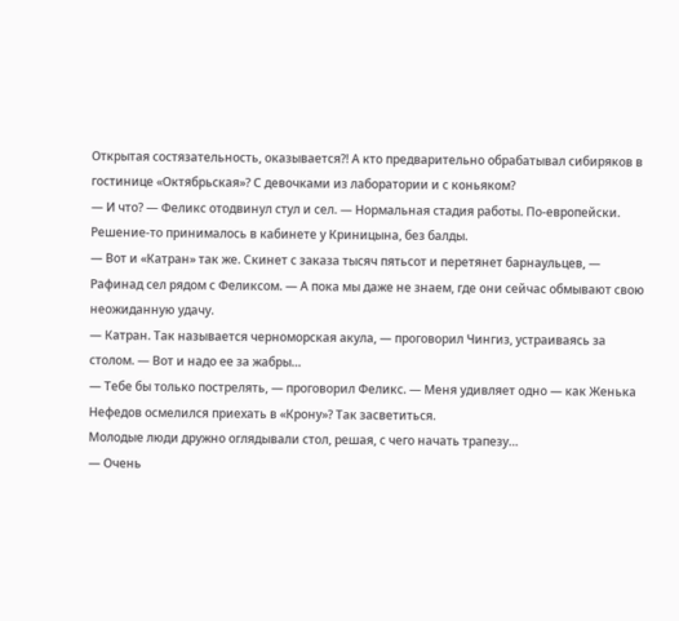Открытая состязательность, оказывается?! А кто предварительно обрабатывал сибиряков в гостинице «Октябрьская»? С девочками из лаборатории и с коньяком?
— И что? — Феликс отодвинул стул и сел. — Нормальная стадия работы. По-европейски. Решение-то принималось в кабинете у Криницына, без балды.
— Вот и «Катран» так же. Скинет с заказа тысяч пятьсот и перетянет барнаульцев, — Рафинад сел рядом с Феликсом. — А пока мы даже не знаем, где они сейчас обмывают свою неожиданную удачу.
— Катран. Так называется черноморская акула, — проговорил Чингиз, устраиваясь за столом. — Вот и надо ее за жабры…
— Тебе бы только пострелять, — проговорил Феликс. — Меня удивляет одно — как Женька Нефедов осмелился приехать в «Крону»? Так засветиться.
Молодые люди дружно оглядывали стол, решая, с чего начать трапезу…
— Очень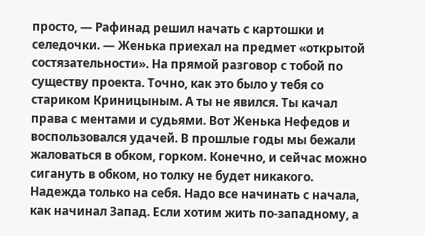просто, — Рафинад решил начать с картошки и селедочки. — Женька приехал на предмет «открытой состязательности». На прямой разговор с тобой по существу проекта. Точно, как это было у тебя со стариком Криницыным. А ты не явился. Ты качал права с ментами и судьями. Вот Женька Нефедов и воспользовался удачей. В прошлые годы мы бежали жаловаться в обком, горком. Конечно, и сейчас можно сигануть в обком, но толку не будет никакого. Надежда только на себя. Надо все начинать с начала, как начинал Запад. Если хотим жить по-западному, а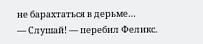не барахтаться в дерьме…
— Слушай! — перебил Феликс.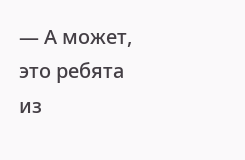— А может, это ребята из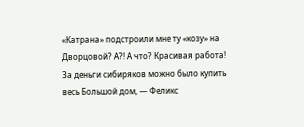«Катрана» подстроили мне ту «козу» на Дворцовой? А?! А что? Красивая работа! За деньги сибиряков можно было купить весь Большой дом, — Феликс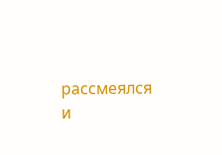рассмеялся и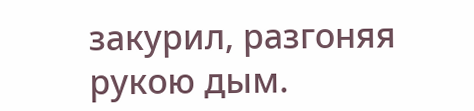закурил, разгоняя рукою дым.